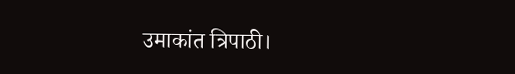उमाकांत त्रिपाठी।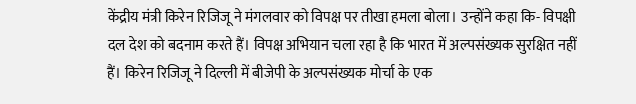केंद्रीय मंत्री किरेन रिजिजू ने मंगलवार को विपक्ष पर तीखा हमला बोला। उन्होंने कहा कि- विपक्षी दल देश को बदनाम करते हैं। विपक्ष अभियान चला रहा है कि भारत में अल्पसंख्यक सुरक्षित नहीं हैं। किरेन रिजिजू ने दिल्ली में बीजेपी के अल्पसंख्यक मोर्चा के एक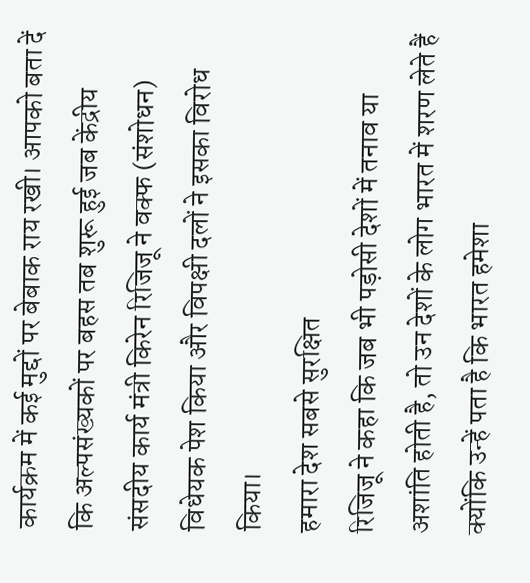कार्यक्रम में कई मुद्दों पर बेबाक राय रखी। आपको बता दें कि अल्पसंख्यकों पर बहस तब शुरू हुई जब केंद्रीय संसदीय कार्य मंत्री किरेन रिजिजू ने वक्फ (संशोधन) विधेयक पेश किया और विपक्षी दलों ने इसका विरोध किया।
हमारा देश सबसे सुरक्षित
रिजिजू ने कहा कि जब भी पड़ोसी देशों में तनाव या अशांति होती है, तो उन देशों के लोग भारत में शरण लेते हैं क्योंकि उन्हें पता है कि भारत हमेशा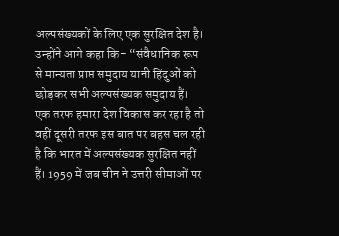अल्पसंख्यकों के लिए एक सुरक्षित देश है। उन्होंने आगे कहा कि- “संवैधानिक रूप से मान्यता प्राप्त समुदाय यानी हिंदुओं को छोड़कर सभी अल्पसंख्यक समुदाय हैं। एक तरफ हमारा देश विकास कर रहा है तो वहीं दूसरी तरफ इस बात पर बहस चल रही है कि भारत में अल्पसंख्यक सुरक्षित नहीं हैं। 1959 में जब चीन ने उत्तरी सीमाओं पर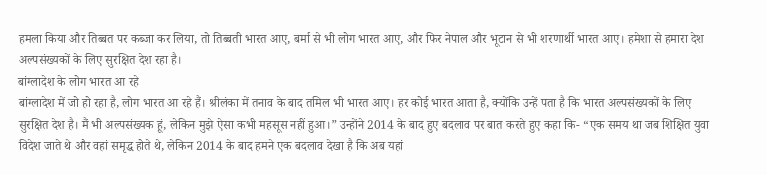हमला किया और तिब्बत पर कब्जा कर लिया, तो तिब्बती भारत आए, बर्मा से भी लोग भारत आए, और फिर नेपाल और भूटान से भी शरणार्थी भारत आए। हमेशा से हमारा देश अल्पसंख्यकों के लिए सुरक्षित देश रहा है।
बांग्लादेश के लोग भारत आ रहे
बांग्लादेश में जो हो रहा है, लोग भारत आ रहे हैं। श्रीलंका में तनाव के बाद तमिल भी भारत आए। हर कोई भारत आता है, क्योंकि उन्हें पता है कि भारत अल्पसंख्यकों के लिए सुरक्षित देश है। मैं भी अल्पसंख्यक हूं, लेकिन मुझे ऐसा कभी महसूस नहीं हुआ।” उन्होंने 2014 के बाद हुए बदलाव पर बात करते हुए कहा कि- “एक समय था जब शिक्षित युवा विदेश जाते थे और वहां समृद्ध होते थे, लेकिन 2014 के बाद हमने एक बदलाव देखा है कि अब यहां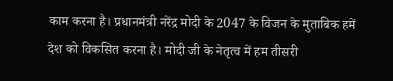काम करना है। प्रधानमंत्री नरेंद्र मोदी के 2047 के विजन के मुताबिक हमें देश को विकसित करना है। मोदी जी के नेतृत्व में हम तीसरी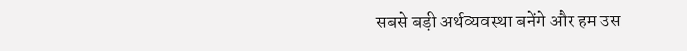सबसे बड़ी अर्थव्यवस्था बनेंगे और हम उस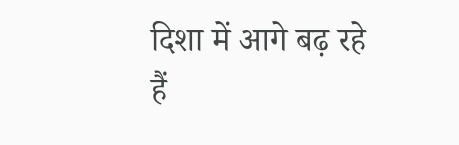दिशा में आगे बढ़ रहे हैं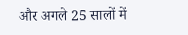और अगले 25 सालों में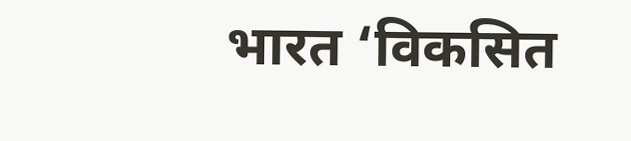भारत ‘विकसित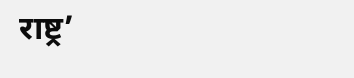राष्ट्र’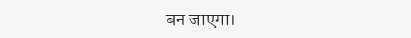बन जाएगा।